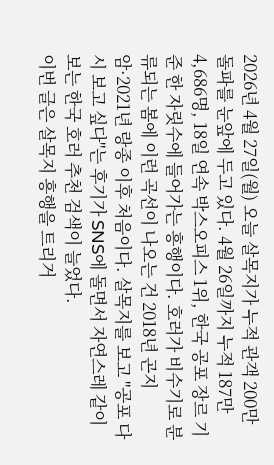2026년 4월 27일(월) 오늘 살목지가 누적 관객 200만 돌파를 눈앞에 두고 있다. 4월 26일까지 누적 187만4,686명, 18일 연속 박스오피스 1위, 한국 공포 장르 기준 한 자릿수에 들어가는 흥행이다. 호러가 비수기로 분류되는 봄에 이런 곡선이 나오는 건 2018년 곤지암·2021년 랑종 이후 처음이다. 살목지를 보고 "공포 다시 보고 싶다"는 후기가 SNS에 돌면서 자연스레 같이 보는 한국 호러 추천 검색이 늘었다.
이번 글은 살목지 흥행을 트리거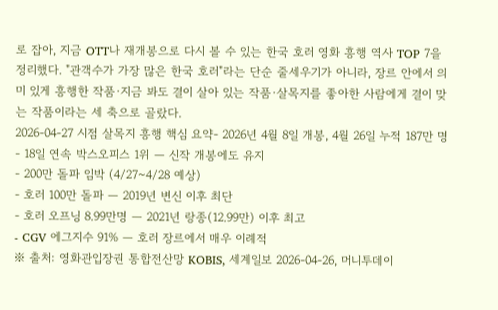로 잡아, 지금 OTT나 재개봉으로 다시 볼 수 있는 한국 호러 영화 흥행 역사 TOP 7을 정리했다. "관객수가 가장 많은 한국 호러"라는 단순 줄세우기가 아니라, 장르 안에서 의미 있게 흥행한 작품·지금 봐도 결이 살아 있는 작품·살목지를 좋아한 사람에게 결이 맞는 작품이라는 세 축으로 골랐다.
2026-04-27 시점 살목지 흥행 핵심 요약- 2026년 4월 8일 개봉, 4월 26일 누적 187만 명
- 18일 연속 박스오피스 1위 — 신작 개봉에도 유지
- 200만 돌파 임박 (4/27~4/28 예상)
- 호러 100만 돌파 — 2019년 변신 이후 최단
- 호러 오프닝 8.99만명 — 2021년 랑종(12.99만) 이후 최고
- CGV 에그지수 91% — 호러 장르에서 매우 이례적
※ 출처: 영화관입장권 통합전산망 KOBIS, 세계일보 2026-04-26, 머니투데이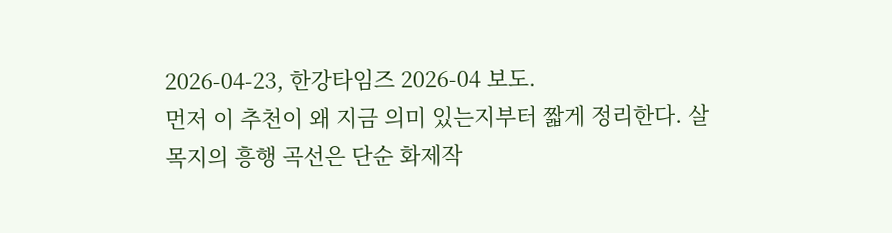2026-04-23, 한강타임즈 2026-04 보도.
먼저 이 추천이 왜 지금 의미 있는지부터 짧게 정리한다. 살목지의 흥행 곡선은 단순 화제작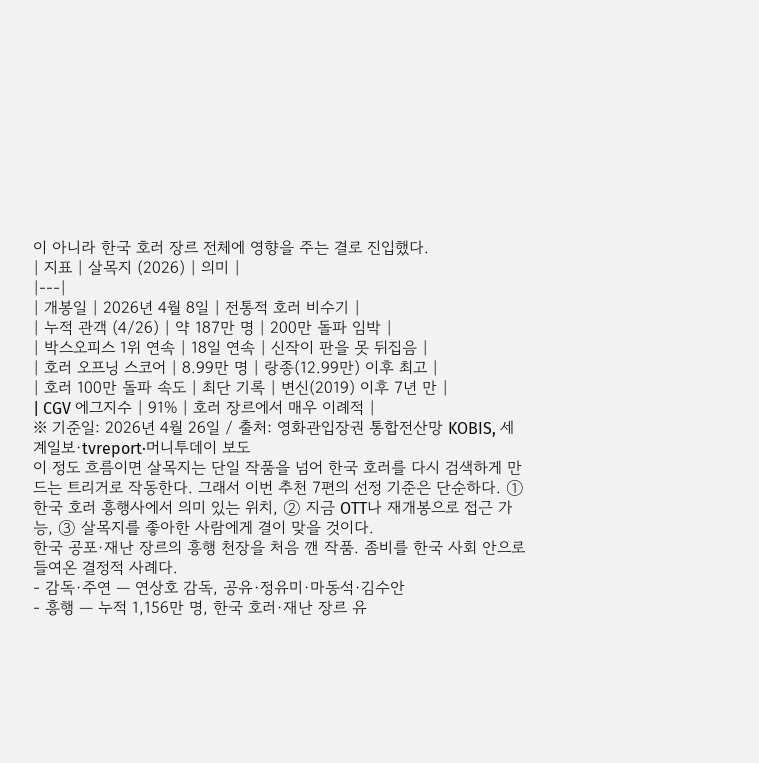이 아니라 한국 호러 장르 전체에 영향을 주는 결로 진입했다.
| 지표 | 살목지 (2026) | 의미 |
|---|
| 개봉일 | 2026년 4월 8일 | 전통적 호러 비수기 |
| 누적 관객 (4/26) | 약 187만 명 | 200만 돌파 임박 |
| 박스오피스 1위 연속 | 18일 연속 | 신작이 판을 못 뒤집음 |
| 호러 오프닝 스코어 | 8.99만 명 | 랑종(12.99만) 이후 최고 |
| 호러 100만 돌파 속도 | 최단 기록 | 변신(2019) 이후 7년 만 |
| CGV 에그지수 | 91% | 호러 장르에서 매우 이례적 |
※ 기준일: 2026년 4월 26일 / 출처: 영화관입장권 통합전산망 KOBIS, 세계일보·tvreport·머니투데이 보도
이 정도 흐름이면 살목지는 단일 작품을 넘어 한국 호러를 다시 검색하게 만드는 트리거로 작동한다. 그래서 이번 추천 7편의 선정 기준은 단순하다. ① 한국 호러 흥행사에서 의미 있는 위치, ② 지금 OTT나 재개봉으로 접근 가능, ③ 살목지를 좋아한 사람에게 결이 맞을 것이다.
한국 공포·재난 장르의 흥행 천장을 처음 깬 작품. 좀비를 한국 사회 안으로 들여온 결정적 사례다.
- 감독·주연 — 연상호 감독, 공유·정유미·마동석·김수안
- 흥행 — 누적 1,156만 명, 한국 호러·재난 장르 유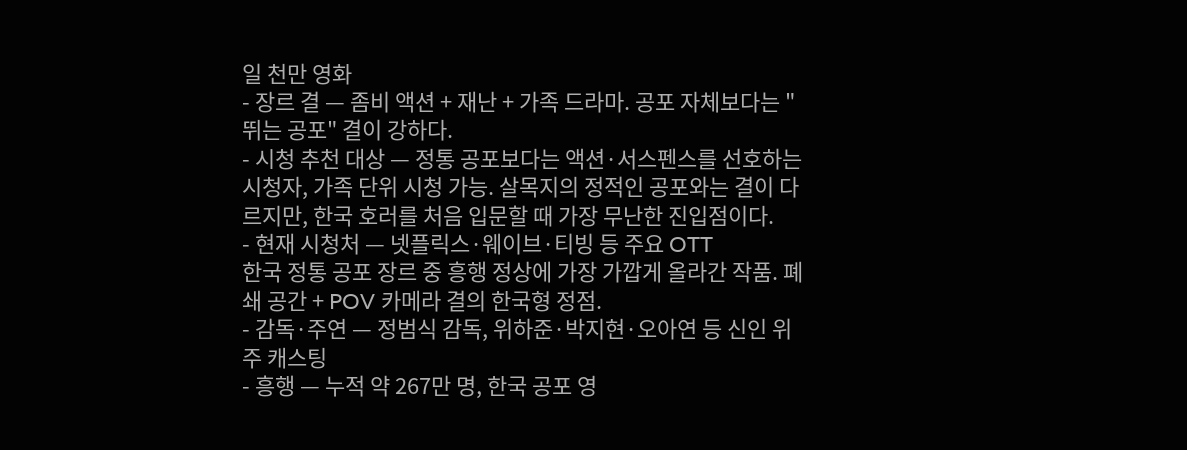일 천만 영화
- 장르 결 — 좀비 액션 + 재난 + 가족 드라마. 공포 자체보다는 "뛰는 공포" 결이 강하다.
- 시청 추천 대상 — 정통 공포보다는 액션·서스펜스를 선호하는 시청자, 가족 단위 시청 가능. 살목지의 정적인 공포와는 결이 다르지만, 한국 호러를 처음 입문할 때 가장 무난한 진입점이다.
- 현재 시청처 — 넷플릭스·웨이브·티빙 등 주요 OTT
한국 정통 공포 장르 중 흥행 정상에 가장 가깝게 올라간 작품. 폐쇄 공간 + POV 카메라 결의 한국형 정점.
- 감독·주연 — 정범식 감독, 위하준·박지현·오아연 등 신인 위주 캐스팅
- 흥행 — 누적 약 267만 명, 한국 공포 영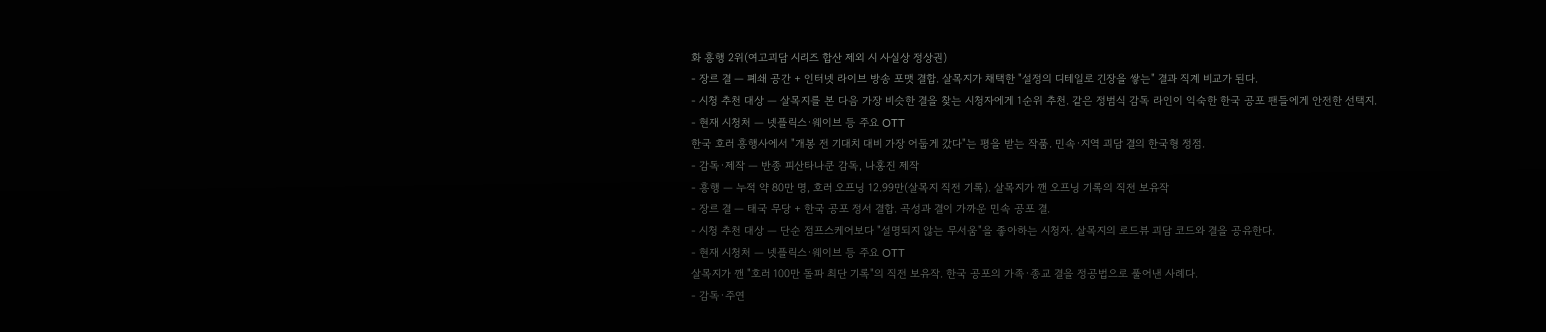화 흥행 2위(여고괴담 시리즈 합산 제외 시 사실상 정상권)
- 장르 결 — 폐쇄 공간 + 인터넷 라이브 방송 포맷 결합. 살목지가 채택한 "설정의 디테일로 긴장을 쌓는" 결과 직계 비교가 된다.
- 시청 추천 대상 — 살목지를 본 다음 가장 비슷한 결을 찾는 시청자에게 1순위 추천. 같은 정범식 감독 라인이 익숙한 한국 공포 팬들에게 안전한 선택지.
- 현재 시청처 — 넷플릭스·웨이브 등 주요 OTT
한국 호러 흥행사에서 "개봉 전 기대치 대비 가장 어둡게 갔다"는 평을 받는 작품. 민속·지역 괴담 결의 한국형 정점.
- 감독·제작 — 반종 피산타나쿤 감독, 나홍진 제작
- 흥행 — 누적 약 80만 명, 호러 오프닝 12.99만(살목지 직전 기록). 살목지가 깬 오프닝 기록의 직전 보유작
- 장르 결 — 태국 무당 + 한국 공포 정서 결합. 곡성과 결이 가까운 민속 공포 결.
- 시청 추천 대상 — 단순 점프스케어보다 "설명되지 않는 무서움"을 좋아하는 시청자. 살목지의 로드뷰 괴담 코드와 결을 공유한다.
- 현재 시청처 — 넷플릭스·웨이브 등 주요 OTT
살목지가 깬 "호러 100만 돌파 최단 기록"의 직전 보유작. 한국 공포의 가족·종교 결을 정공법으로 풀어낸 사례다.
- 감독·주연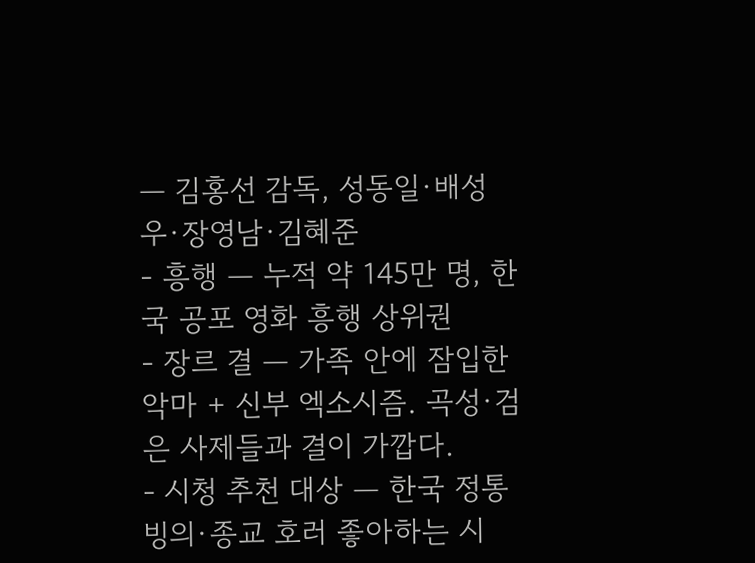— 김홍선 감독, 성동일·배성우·장영남·김혜준
- 흥행 — 누적 약 145만 명, 한국 공포 영화 흥행 상위권
- 장르 결 — 가족 안에 잠입한 악마 + 신부 엑소시즘. 곡성·검은 사제들과 결이 가깝다.
- 시청 추천 대상 — 한국 정통 빙의·종교 호러 좋아하는 시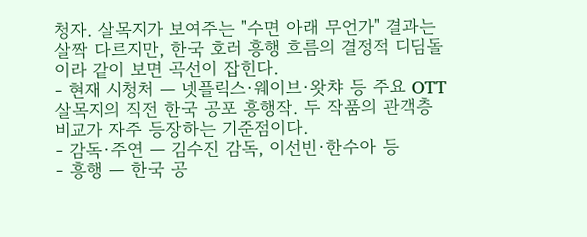청자. 살목지가 보여주는 "수면 아래 무언가" 결과는 살짝 다르지만, 한국 호러 흥행 흐름의 결정적 디딤돌이라 같이 보면 곡선이 잡힌다.
- 현재 시청처 — 넷플릭스·웨이브·왓챠 등 주요 OTT
살목지의 직전 한국 공포 흥행작. 두 작품의 관객층 비교가 자주 등장하는 기준점이다.
- 감독·주연 — 김수진 감독, 이선빈·한수아 등
- 흥행 — 한국 공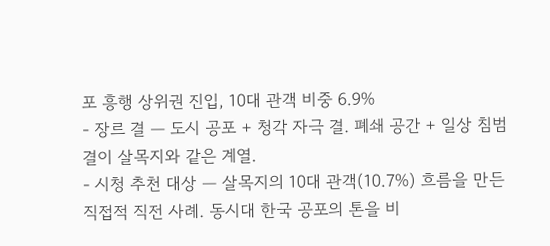포 흥행 상위권 진입, 10대 관객 비중 6.9%
- 장르 결 — 도시 공포 + 청각 자극 결. 폐쇄 공간 + 일상 침범 결이 살목지와 같은 계열.
- 시청 추천 대상 — 살목지의 10대 관객(10.7%) 흐름을 만든 직접적 직전 사례. 동시대 한국 공포의 톤을 비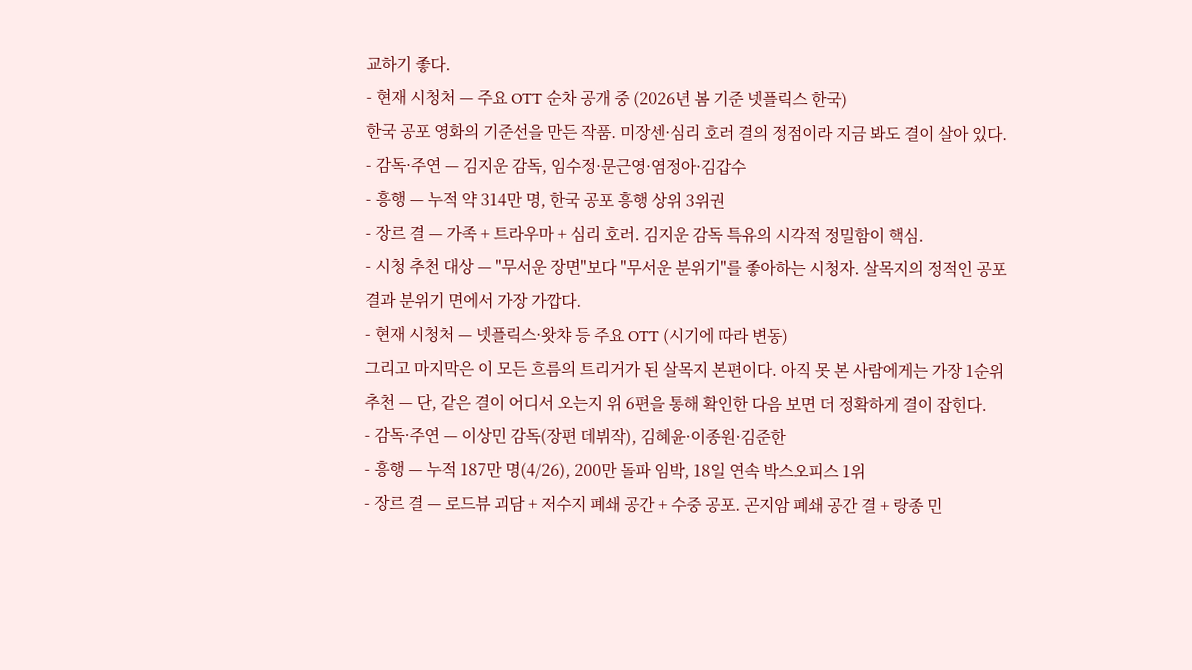교하기 좋다.
- 현재 시청처 — 주요 OTT 순차 공개 중 (2026년 봄 기준 넷플릭스 한국)
한국 공포 영화의 기준선을 만든 작품. 미장센·심리 호러 결의 정점이라 지금 봐도 결이 살아 있다.
- 감독·주연 — 김지운 감독, 임수정·문근영·염정아·김갑수
- 흥행 — 누적 약 314만 명, 한국 공포 흥행 상위 3위권
- 장르 결 — 가족 + 트라우마 + 심리 호러. 김지운 감독 특유의 시각적 정밀함이 핵심.
- 시청 추천 대상 — "무서운 장면"보다 "무서운 분위기"를 좋아하는 시청자. 살목지의 정적인 공포 결과 분위기 면에서 가장 가깝다.
- 현재 시청처 — 넷플릭스·왓챠 등 주요 OTT (시기에 따라 변동)
그리고 마지막은 이 모든 흐름의 트리거가 된 살목지 본편이다. 아직 못 본 사람에게는 가장 1순위 추천 — 단, 같은 결이 어디서 오는지 위 6편을 통해 확인한 다음 보면 더 정확하게 결이 잡힌다.
- 감독·주연 — 이상민 감독(장편 데뷔작), 김혜윤·이종원·김준한
- 흥행 — 누적 187만 명(4/26), 200만 돌파 임박, 18일 연속 박스오피스 1위
- 장르 결 — 로드뷰 괴담 + 저수지 폐쇄 공간 + 수중 공포. 곤지암 폐쇄 공간 결 + 랑종 민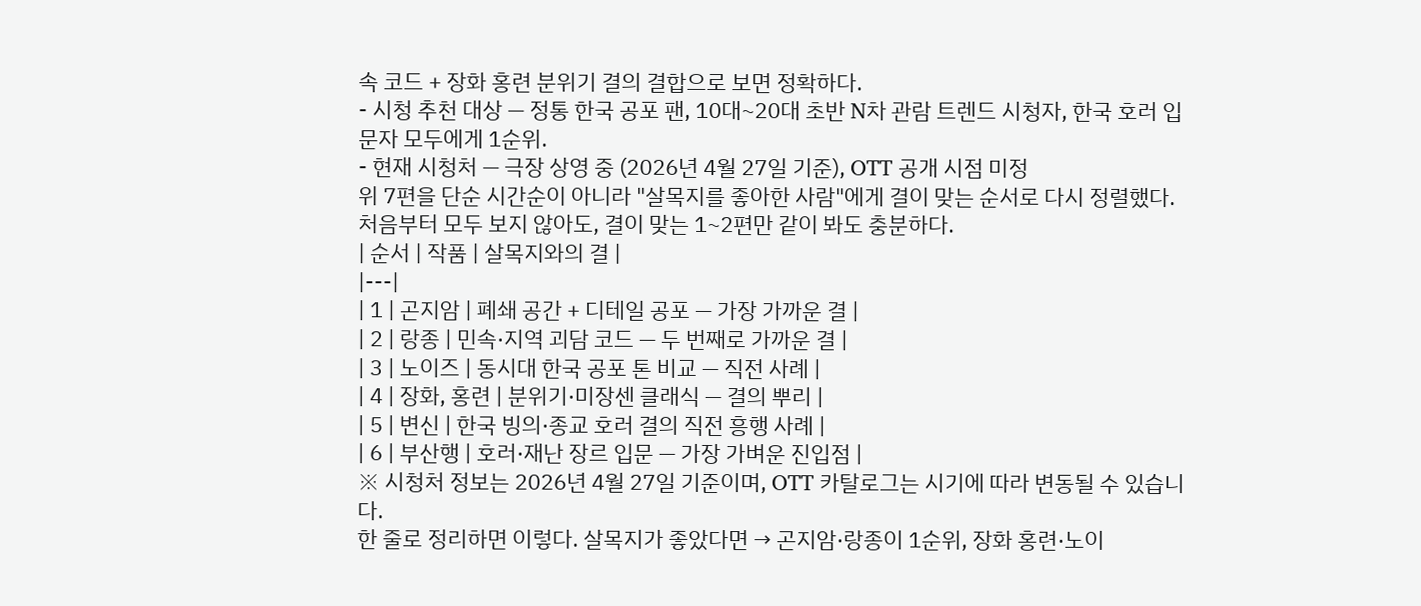속 코드 + 장화 홍련 분위기 결의 결합으로 보면 정확하다.
- 시청 추천 대상 — 정통 한국 공포 팬, 10대~20대 초반 N차 관람 트렌드 시청자, 한국 호러 입문자 모두에게 1순위.
- 현재 시청처 — 극장 상영 중 (2026년 4월 27일 기준), OTT 공개 시점 미정
위 7편을 단순 시간순이 아니라 "살목지를 좋아한 사람"에게 결이 맞는 순서로 다시 정렬했다. 처음부터 모두 보지 않아도, 결이 맞는 1~2편만 같이 봐도 충분하다.
| 순서 | 작품 | 살목지와의 결 |
|---|
| 1 | 곤지암 | 폐쇄 공간 + 디테일 공포 — 가장 가까운 결 |
| 2 | 랑종 | 민속·지역 괴담 코드 — 두 번째로 가까운 결 |
| 3 | 노이즈 | 동시대 한국 공포 톤 비교 — 직전 사례 |
| 4 | 장화, 홍련 | 분위기·미장센 클래식 — 결의 뿌리 |
| 5 | 변신 | 한국 빙의·종교 호러 결의 직전 흥행 사례 |
| 6 | 부산행 | 호러·재난 장르 입문 — 가장 가벼운 진입점 |
※ 시청처 정보는 2026년 4월 27일 기준이며, OTT 카탈로그는 시기에 따라 변동될 수 있습니다.
한 줄로 정리하면 이렇다. 살목지가 좋았다면 → 곤지암·랑종이 1순위, 장화 홍련·노이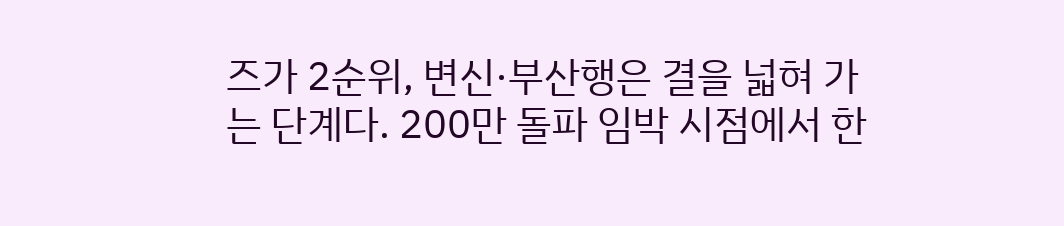즈가 2순위, 변신·부산행은 결을 넓혀 가는 단계다. 200만 돌파 임박 시점에서 한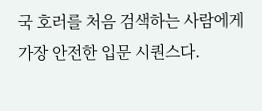국 호러를 처음 검색하는 사람에게 가장 안전한 입문 시퀀스다.